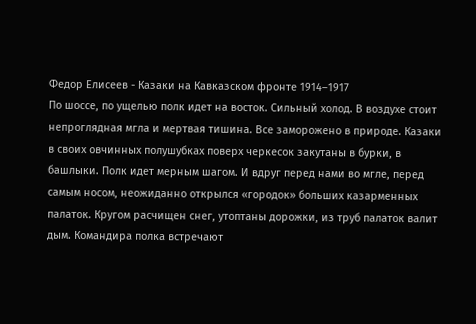Федор Елисеев - Казаки на Кавказском фронте 1914–1917
По шоссе, по ущелью полк идет на восток. Сильный холод. В воздухе стоит непроглядная мгла и мертвая тишина. Все заморожено в природе. Казаки в своих овчинных полушубках поверх черкесок закутаны в бурки, в башлыки. Полк идет мерным шагом. И вдруг перед нами во мгле, перед самым носом, неожиданно открылся «городок» больших казарменных палаток. Кругом расчищен снег, утоптаны дорожки, из труб палаток валит дым. Командира полка встречают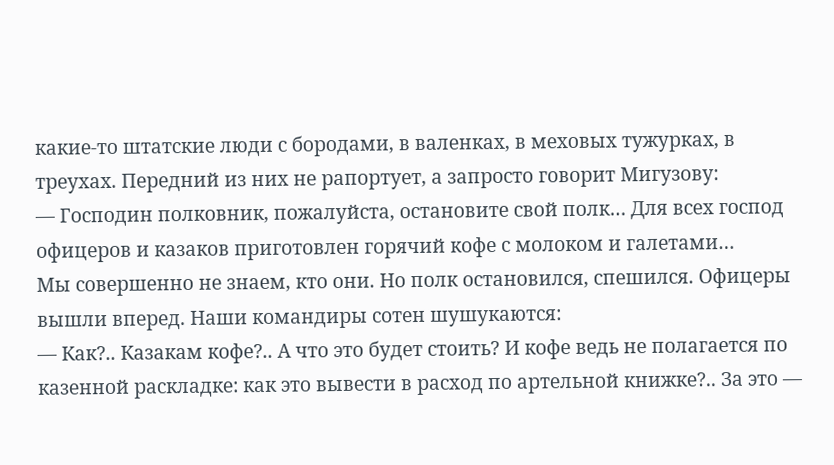какие-то штатские люди с бородами, в валенках, в меховых тужурках, в треухах. Передний из них не рапортует, а запросто говорит Мигузову:
— Господин полковник, пожалуйста, остановите свой полк… Для всех господ офицеров и казаков приготовлен горячий кофе с молоком и галетами…
Мы совершенно не знаем, кто они. Но полк остановился, спешился. Офицеры вышли вперед. Наши командиры сотен шушукаются:
— Как?.. Казакам кофе?.. А что это будет стоить? И кофе ведь не полагается по казенной раскладке: как это вывести в расход по артельной книжке?.. За это —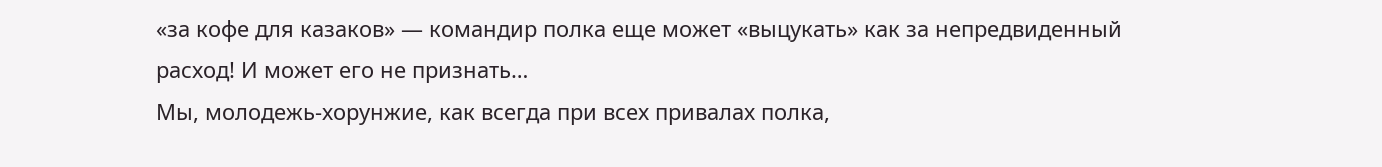«за кофе для казаков» — командир полка еще может «выцукать» как за непредвиденный расход! И может его не признать…
Мы, молодежь-хорунжие, как всегда при всех привалах полка,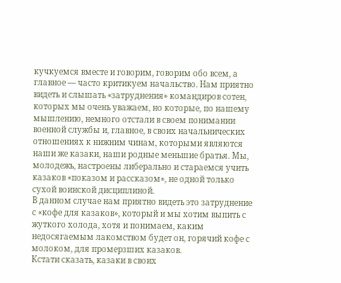кучкуемся вместе и говорим, говорим обо всем, а главное — часто критикуем начальство. Нам приятно видеть и слышать «затруднения» командиров сотен, которых мы очень уважаем, но которые, по нашему мышлению, немного отстали в своем понимании военной службы и, главное, в своих начальнических отношениях к нижним чинам, которыми являются наши же казаки, наши родные меньшие братья. Мы, молодежь, настроены либерально и стараемся учить казаков «показом и рассказом», не одной только сухой воинской дисциплиной.
В данном случае нам приятно видеть это затруднение с «кофе для казаков», который и мы хотим выпить с жуткого холода, хотя и понимаем, каким недосягаемым лакомством будет он, горячий кофе с молоком, для промерзших казаков.
Кстати сказать, казаки в своих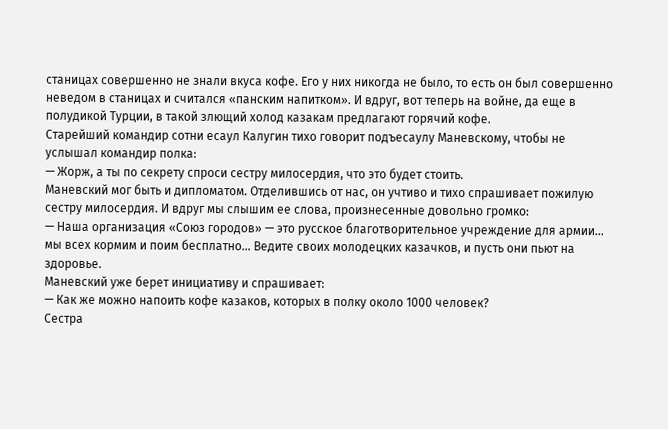станицах совершенно не знали вкуса кофе. Его у них никогда не было, то есть он был совершенно неведом в станицах и считался «панским напитком». И вдруг, вот теперь на войне, да еще в полудикой Турции, в такой злющий холод казакам предлагают горячий кофе.
Старейший командир сотни есаул Калугин тихо говорит подъесаулу Маневскому, чтобы не услышал командир полка:
— Жорж, а ты по секрету спроси сестру милосердия, что это будет стоить.
Маневский мог быть и дипломатом. Отделившись от нас, он учтиво и тихо спрашивает пожилую сестру милосердия. И вдруг мы слышим ее слова, произнесенные довольно громко:
— Наша организация «Союз городов» — это русское благотворительное учреждение для армии… мы всех кормим и поим бесплатно… Ведите своих молодецких казачков, и пусть они пьют на здоровье.
Маневский уже берет инициативу и спрашивает:
— Как же можно напоить кофе казаков, которых в полку около 1000 человек?
Сестра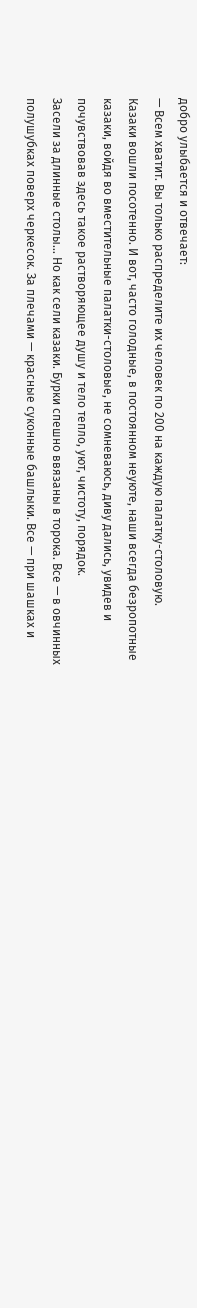добро улыбается и отвечает:
— Всем хватит. Вы только распределите их человек по 200 на каждую палатку-столовую.
Казаки вошли посотенно. И вот, часто голодные, в постоянном неуюте, наши всегда безропотные казаки, войдя во вместительные палатки-столовые, не сомневаюсь, диву дались, увидев и почувствовав здесь такое растворяющее душу и тело тепло, уют, чистоту, порядок.
Засели за длинные столы… Но как сели казаки. Бурки спешно ввязаны в торока. Все — в овчинных полушубках поверх черкесок. За плечами — красные суконные башлыки. Все — при шашках и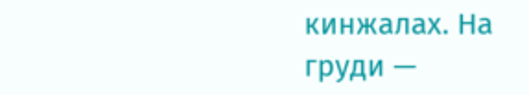кинжалах. На груди —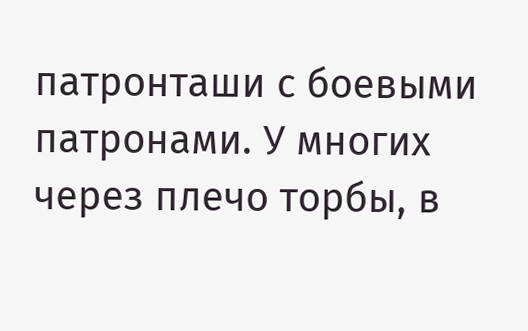патронташи с боевыми патронами. У многих через плечо торбы, в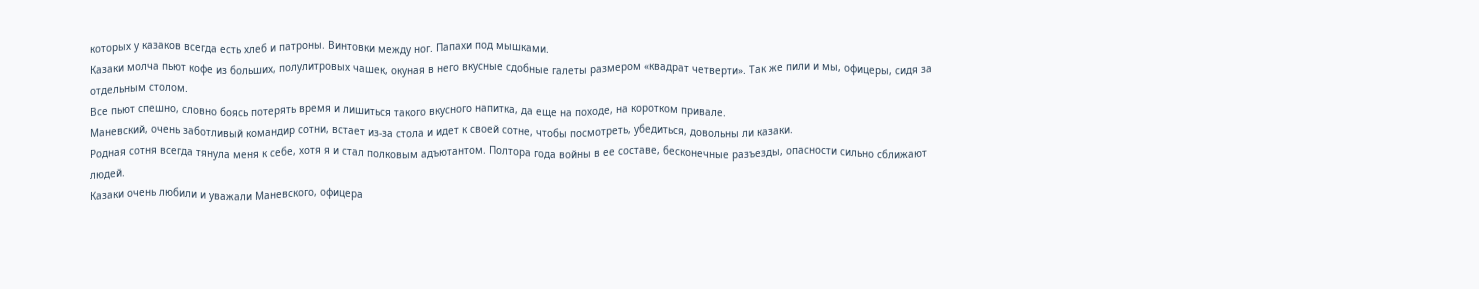которых у казаков всегда есть хлеб и патроны. Винтовки между ног. Папахи под мышками.
Казаки молча пьют кофе из больших, полулитровых чашек, окуная в него вкусные сдобные галеты размером «квадрат четверти». Так же пили и мы, офицеры, сидя за отдельным столом.
Все пьют спешно, словно боясь потерять время и лишиться такого вкусного напитка, да еще на походе, на коротком привале.
Маневский, очень заботливый командир сотни, встает из-за стола и идет к своей сотне, чтобы посмотреть, убедиться, довольны ли казаки.
Родная сотня всегда тянула меня к себе, хотя я и стал полковым адъютантом. Полтора года войны в ее составе, бесконечные разъезды, опасности сильно сближают людей.
Казаки очень любили и уважали Маневского, офицера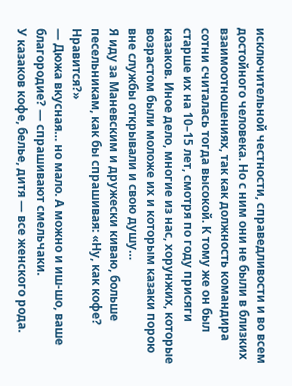исключительной честности, справедливости и во всем достойного человека. Но с ним они не были в близких взаимоотношениях, так как должность командира сотни считалась тогда высокой. К тому же он был старше их на 10–15 лет, смотря по году присяги казаков. Иное дело, многие из нас, хорунжих, которые возрастом были моложе их и которым казаки порою вне службы открывали и свою душу…
Я иду за Маневским и дружески киваю, больше песельникам, как бы спрашивая: «Ну, как кофе? Нравится?»
— Дюжа вкусная… но мало. А можно и иш-шо, ваше благородие? — спрашивают смельчаки.
У казаков кофе, белье, дитя — все женского рода.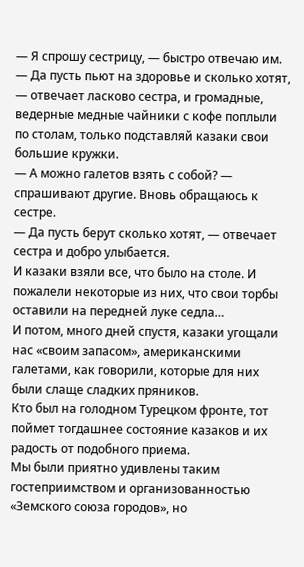— Я спрошу сестрицу, — быстро отвечаю им.
— Да пусть пьют на здоровье и сколько хотят, — отвечает ласково сестра, и громадные, ведерные медные чайники с кофе поплыли по столам, только подставляй казаки свои большие кружки.
— А можно галетов взять с собой? — спрашивают другие. Вновь обращаюсь к сестре.
— Да пусть берут сколько хотят, — отвечает сестра и добро улыбается.
И казаки взяли все, что было на столе. И пожалели некоторые из них, что свои торбы оставили на передней луке седла…
И потом, много дней спустя, казаки угощали нас «своим запасом», американскими галетами, как говорили, которые для них были слаще сладких пряников.
Кто был на голодном Турецком фронте, тот поймет тогдашнее состояние казаков и их радость от подобного приема.
Мы были приятно удивлены таким гостеприимством и организованностью «Земского союза городов», но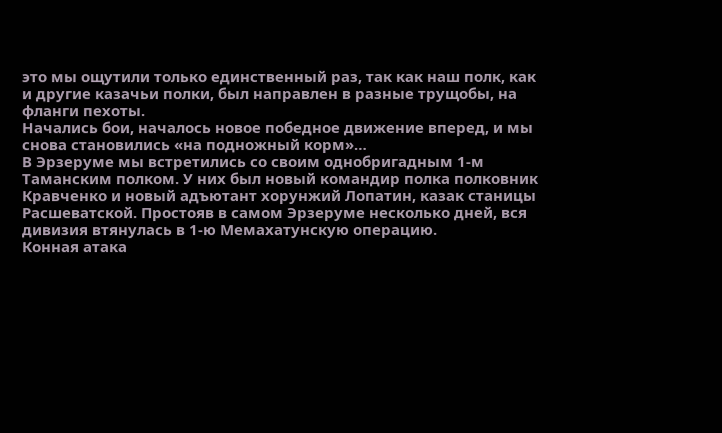это мы ощутили только единственный раз, так как наш полк, как и другие казачьи полки, был направлен в разные трущобы, на фланги пехоты.
Начались бои, началось новое победное движение вперед, и мы снова становились «на подножный корм»…
В Эрзеруме мы встретились со своим однобригадным 1-м Таманским полком. У них был новый командир полка полковник Кравченко и новый адъютант хорунжий Лопатин, казак станицы Расшеватской. Простояв в самом Эрзеруме несколько дней, вся дивизия втянулась в 1-ю Мемахатунскую операцию.
Конная атака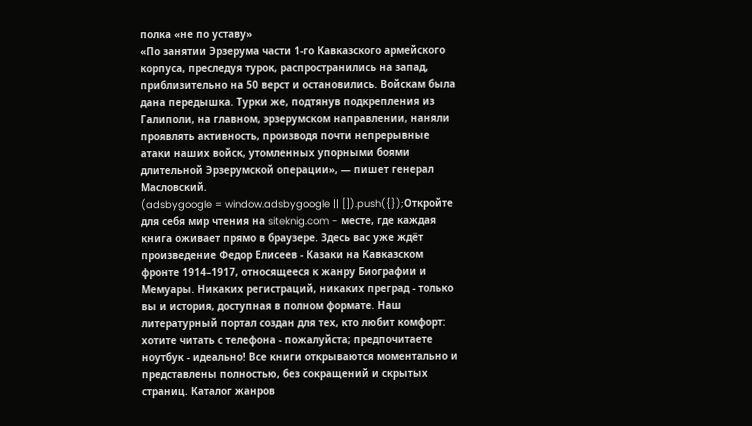полка «не по уставу»
«По занятии Эрзерума части 1-го Кавказского армейского корпуса, преследуя турок, распространились на запад, приблизительно на 50 верст и остановились. Войскам была дана передышка. Турки же, подтянув подкрепления из Галиполи, на главном, эрзерумском направлении, наняли проявлять активность, производя почти непрерывные атаки наших войск, утомленных упорными боями длительной Эрзерумской операции», — пишет генерал Масловский.
(adsbygoogle = window.adsbygoogle || []).push({});Откройте для себя мир чтения на siteknig.com - месте, где каждая книга оживает прямо в браузере. Здесь вас уже ждёт произведение Федор Елисеев - Казаки на Кавказском фронте 1914–1917, относящееся к жанру Биографии и Мемуары. Никаких регистраций, никаких преград - только вы и история, доступная в полном формате. Наш литературный портал создан для тех, кто любит комфорт: хотите читать с телефона - пожалуйста; предпочитаете ноутбук - идеально! Все книги открываются моментально и представлены полностью, без сокращений и скрытых страниц. Каталог жанров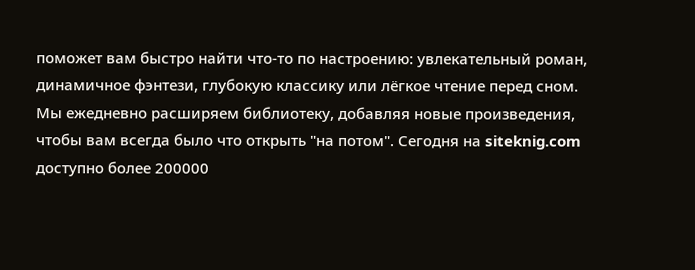поможет вам быстро найти что-то по настроению: увлекательный роман, динамичное фэнтези, глубокую классику или лёгкое чтение перед сном. Мы ежедневно расширяем библиотеку, добавляя новые произведения, чтобы вам всегда было что открыть "на потом". Сегодня на siteknig.com доступно более 200000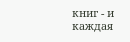книг - и каждая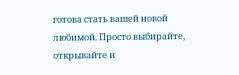готова стать вашей новой любимой. Просто выбирайте, открывайте и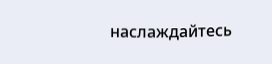наслаждайтесь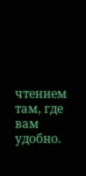чтением там, где вам удобно.